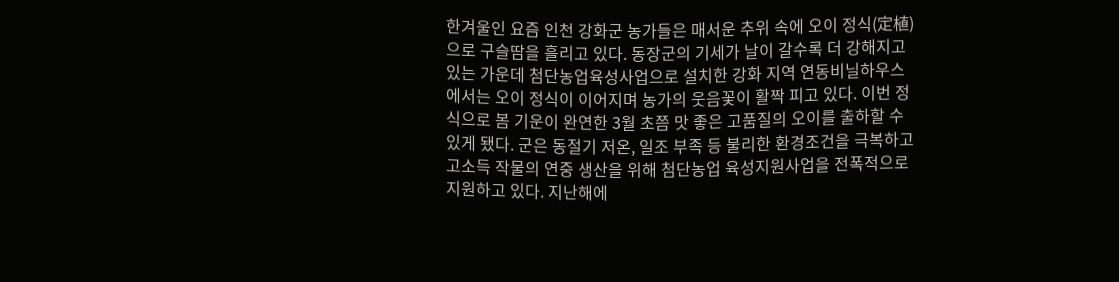한겨울인 요즘 인천 강화군 농가들은 매서운 추위 속에 오이 정식(定植)으로 구슬땀을 흘리고 있다. 동장군의 기세가 날이 갈수록 더 강해지고 있는 가운데 첨단농업육성사업으로 설치한 강화 지역 연동비닐하우스에서는 오이 정식이 이어지며 농가의 웃음꽃이 활짝 피고 있다. 이번 정식으로 봄 기운이 완연한 3월 초쯤 맛 좋은 고품질의 오이를 출하할 수 있게 됐다. 군은 동절기 저온, 일조 부족 등 불리한 환경조건을 극복하고 고소득 작물의 연중 생산을 위해 첨단농업 육성지원사업을 전폭적으로 지원하고 있다. 지난해에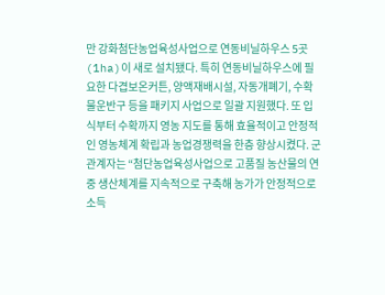만 강화첨단농업육성사업으로 연동비닐하우스 5곳(1ha)이 새로 설치됐다. 특히 연동비닐하우스에 필요한 다겹보온커튼, 양액재배시설, 자동개폐기, 수확물운반구 등을 패키지 사업으로 일괄 지원했다. 또 입식부터 수확까지 영농 지도를 통해 효율적이고 안정적인 영농체계 확립과 농업경쟁력을 한층 향상시켰다. 군 관계자는 “첨단농업육성사업으로 고품질 농산물의 연중 생산체계를 지속적으로 구축해 농가가 안정적으로 소득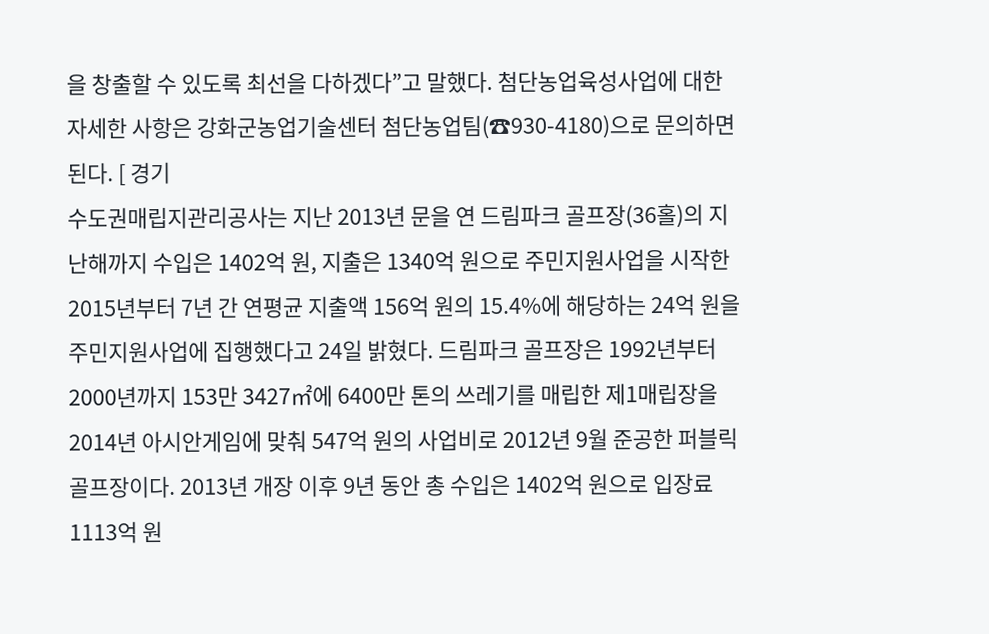을 창출할 수 있도록 최선을 다하겠다”고 말했다. 첨단농업육성사업에 대한 자세한 사항은 강화군농업기술센터 첨단농업팀(☎930-4180)으로 문의하면 된다. [ 경기
수도권매립지관리공사는 지난 2013년 문을 연 드림파크 골프장(36홀)의 지난해까지 수입은 1402억 원, 지출은 1340억 원으로 주민지원사업을 시작한 2015년부터 7년 간 연평균 지출액 156억 원의 15.4%에 해당하는 24억 원을 주민지원사업에 집행했다고 24일 밝혔다. 드림파크 골프장은 1992년부터 2000년까지 153만 3427㎡에 6400만 톤의 쓰레기를 매립한 제1매립장을 2014년 아시안게임에 맞춰 547억 원의 사업비로 2012년 9월 준공한 퍼블릭 골프장이다. 2013년 개장 이후 9년 동안 총 수입은 1402억 원으로 입장료 1113억 원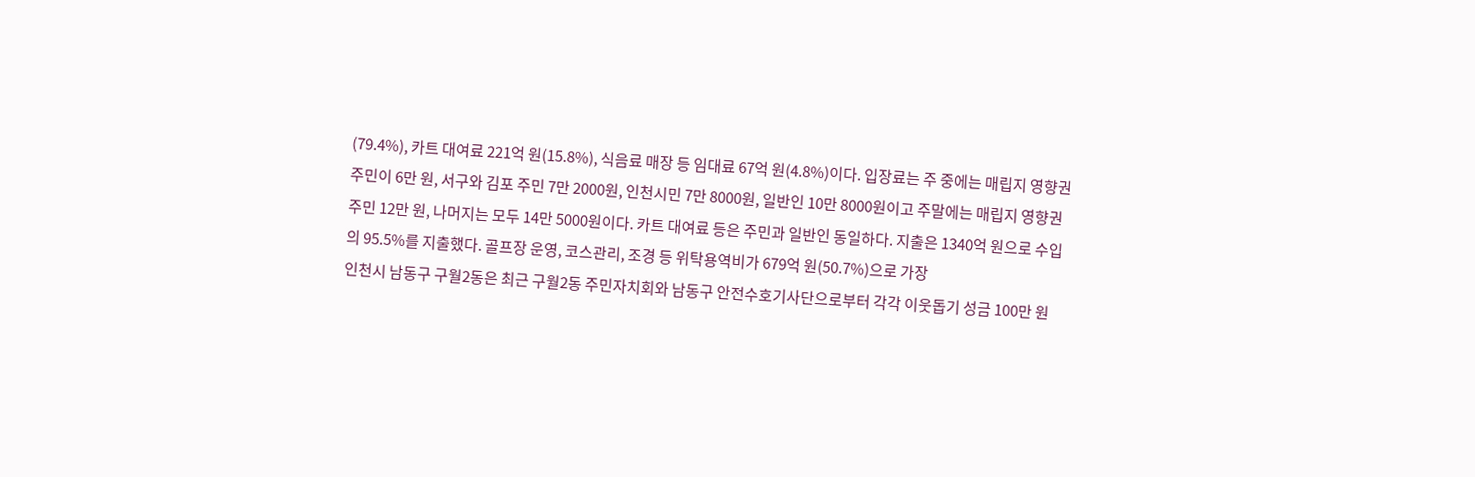(79.4%), 카트 대여료 221억 원(15.8%), 식음료 매장 등 임대료 67억 원(4.8%)이다. 입장료는 주 중에는 매립지 영향권 주민이 6만 원, 서구와 김포 주민 7만 2000원, 인천시민 7만 8000원, 일반인 10만 8000원이고 주말에는 매립지 영향권 주민 12만 원, 나머지는 모두 14만 5000원이다. 카트 대여료 등은 주민과 일반인 동일하다. 지출은 1340억 원으로 수입의 95.5%를 지출했다. 골프장 운영, 코스관리, 조경 등 위탁용역비가 679억 원(50.7%)으로 가장
인천시 남동구 구월2동은 최근 구월2동 주민자치회와 남동구 안전수호기사단으로부터 각각 이웃돕기 성금 100만 원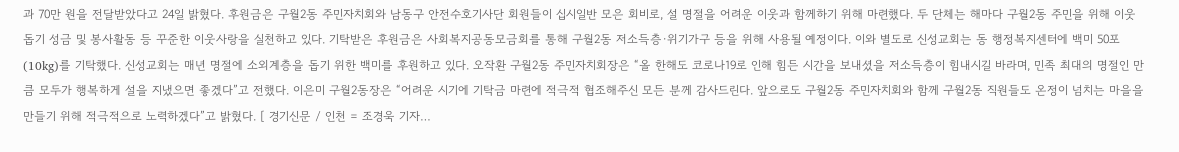과 70만 원을 전달받았다고 24일 밝혔다. 후원금은 구월2동 주민자치회와 남동구 안전수호기사단 회원들이 십시일반 모은 회비로, 설 명절을 어려운 이웃과 함께하기 위해 마련했다. 두 단체는 해마다 구월2동 주민을 위해 이웃돕기 성금 및 봉사활동 등 꾸준한 이웃사랑을 실천하고 있다. 기탁받은 후원금은 사회복지공동모금회를 통해 구월2동 저소득층·위기가구 등을 위해 사용될 예정이다. 이와 별도로 신성교회는 동 행정복지센터에 백미 50포(10kg)를 기탁했다. 신성교회는 매년 명절에 소외계층을 돕기 위한 백미를 후원하고 있다. 오작환 구월2동 주민자치회장은 “올 한해도 코로나19로 인해 힘든 시간을 보내셨을 저소득층이 힘내시길 바라며, 민족 최대의 명절인 만큼 모두가 행복하게 설을 지냈으면 좋겠다”고 전했다. 이은미 구월2동장은 “어려운 시기에 기탁금 마련에 적극적 협조해주신 모든 분께 감사드린다. 앞으로도 구월2동 주민자치회와 함께 구월2동 직원들도 온정이 넘치는 마을을 만들기 위해 적극적으로 노력하겠다”고 밝혔다. [ 경기신문 / 인천 = 조경욱 기자…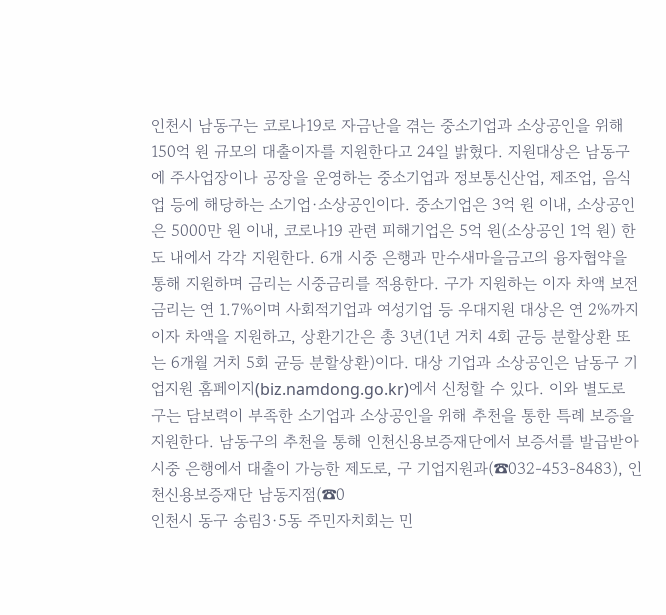인천시 남동구는 코로나19로 자금난을 겪는 중소기업과 소상공인을 위해 150억 원 규모의 대출이자를 지원한다고 24일 밝혔다. 지원대상은 남동구에 주사업장이나 공장을 운영하는 중소기업과 정보통신산업, 제조업, 음식업 등에 해당하는 소기업·소상공인이다. 중소기업은 3억 원 이내, 소상공인은 5000만 원 이내, 코로나19 관련 피해기업은 5억 원(소상공인 1억 원) 한도 내에서 각각 지원한다. 6개 시중 은행과 만수새마을금고의 융자협약을 통해 지원하며 금리는 시중금리를 적용한다. 구가 지원하는 이자 차액 보전금리는 연 1.7%이며 사회적기업과 여성기업 등 우대지원 대상은 연 2%까지 이자 차액을 지원하고, 상환기간은 총 3년(1년 거치 4회 균등 분할상환 또는 6개월 거치 5회 균등 분할상환)이다. 대상 기업과 소상공인은 남동구 기업지원 홈페이지(biz.namdong.go.kr)에서 신청할 수 있다. 이와 별도로 구는 담보력이 부족한 소기업과 소상공인을 위해 추천을 통한 특례 보증을 지원한다. 남동구의 추천을 통해 인천신용보증재단에서 보증서를 발급받아 시중 은행에서 대출이 가능한 제도로, 구 기업지원과(☎032-453-8483), 인천신용보증재단 남동지점(☎0
인천시 동구 송림3·5동 주민자치회는 민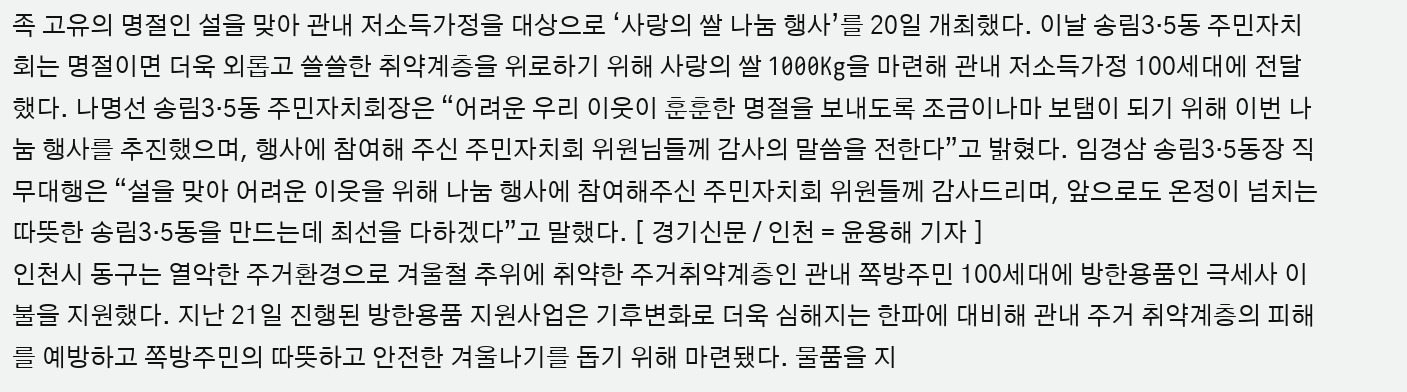족 고유의 명절인 설을 맞아 관내 저소득가정을 대상으로 ‘사랑의 쌀 나눔 행사’를 20일 개최했다. 이날 송림3·5동 주민자치회는 명절이면 더욱 외롭고 쓸쓸한 취약계층을 위로하기 위해 사랑의 쌀 1000Kg을 마련해 관내 저소득가정 100세대에 전달했다. 나명선 송림3·5동 주민자치회장은 “어려운 우리 이웃이 훈훈한 명절을 보내도록 조금이나마 보탬이 되기 위해 이번 나눔 행사를 추진했으며, 행사에 참여해 주신 주민자치회 위원님들께 감사의 말씀을 전한다”고 밝혔다. 임경삼 송림3·5동장 직무대행은 “설을 맞아 어려운 이웃을 위해 나눔 행사에 참여해주신 주민자치회 위원들께 감사드리며, 앞으로도 온정이 넘치는 따뜻한 송림3·5동을 만드는데 최선을 다하겠다”고 말했다. [ 경기신문 / 인천 = 윤용해 기자 ]
인천시 동구는 열악한 주거환경으로 겨울철 추위에 취약한 주거취약계층인 관내 쪽방주민 100세대에 방한용품인 극세사 이불을 지원했다. 지난 21일 진행된 방한용품 지원사업은 기후변화로 더욱 심해지는 한파에 대비해 관내 주거 취약계층의 피해를 예방하고 쪽방주민의 따뜻하고 안전한 겨울나기를 돕기 위해 마련됐다. 물품을 지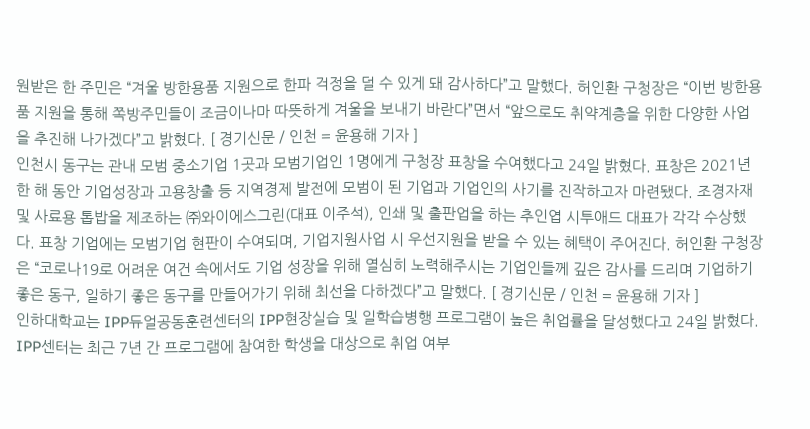원받은 한 주민은 “겨울 방한용품 지원으로 한파 걱정을 덜 수 있게 돼 감사하다”고 말했다. 허인환 구청장은 “이번 방한용품 지원을 통해 쪽방주민들이 조금이나마 따뜻하게 겨울을 보내기 바란다”면서 “앞으로도 취약계층을 위한 다양한 사업을 추진해 나가겠다”고 밝혔다. [ 경기신문 / 인천 = 윤용해 기자 ]
인천시 동구는 관내 모범 중소기업 1곳과 모범기업인 1명에게 구청장 표창을 수여했다고 24일 밝혔다. 표창은 2021년 한 해 동안 기업성장과 고용창출 등 지역경제 발전에 모범이 된 기업과 기업인의 사기를 진작하고자 마련됐다. 조경자재 및 사료용 톱밥을 제조하는 ㈜와이에스그린(대표 이주석), 인쇄 및 출판업을 하는 추인엽 시투애드 대표가 각각 수상했다. 표창 기업에는 모범기업 현판이 수여되며, 기업지원사업 시 우선지원을 받을 수 있는 혜택이 주어진다. 허인환 구청장은 “코로나19로 어려운 여건 속에서도 기업 성장을 위해 열심히 노력해주시는 기업인들께 깊은 감사를 드리며 기업하기 좋은 동구, 일하기 좋은 동구를 만들어가기 위해 최선을 다하겠다”고 말했다. [ 경기신문 / 인천 = 윤용해 기자 ]
인하대학교는 IPP듀얼공동훈련센터의 IPP현장실습 및 일학습병행 프로그램이 높은 취업률을 달성했다고 24일 밝혔다. IPP센터는 최근 7년 간 프로그램에 참여한 학생을 대상으로 취업 여부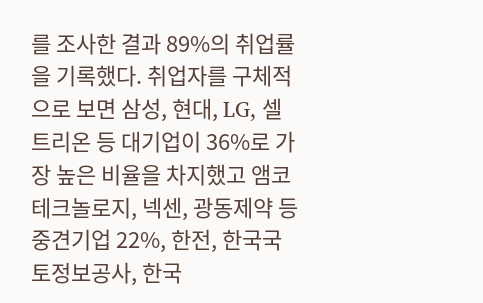를 조사한 결과 89%의 취업률을 기록했다. 취업자를 구체적으로 보면 삼성, 현대, LG, 셀트리온 등 대기업이 36%로 가장 높은 비율을 차지했고 앰코테크놀로지, 넥센, 광동제약 등 중견기업 22%, 한전, 한국국토정보공사, 한국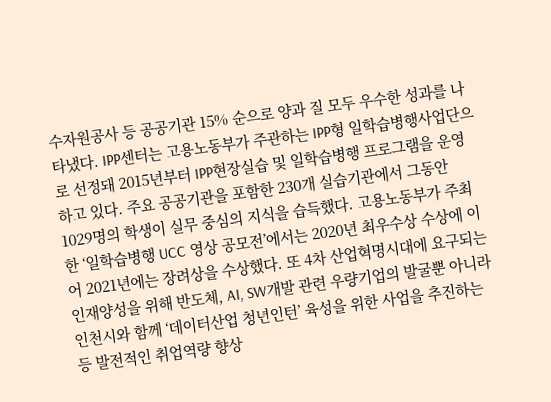수자원공사 등 공공기관 15% 순으로 양과 질 모두 우수한 성과를 나타냈다. IPP센터는 고용노동부가 주관하는 IPP형 일학습병행사업단으로 선정돼 2015년부터 IPP현장실습 및 일학습병행 프로그램을 운영하고 있다. 주요 공공기관을 포함한 230개 실습기관에서 그동안 1029명의 학생이 실무 중심의 지식을 습득했다. 고용노동부가 주최한 ‘일학습병행 UCC 영상 공모전’에서는 2020년 최우수상 수상에 이어 2021년에는 장려상을 수상했다. 또 4차 산업혁명시대에 요구되는 인재양성을 위해 반도체, AI, SW개발 관련 우량기업의 발굴뿐 아니라 인천시와 함께 ‘데이터산업 청년인턴’ 육성을 위한 사업을 추진하는 등 발전적인 취업역량 향상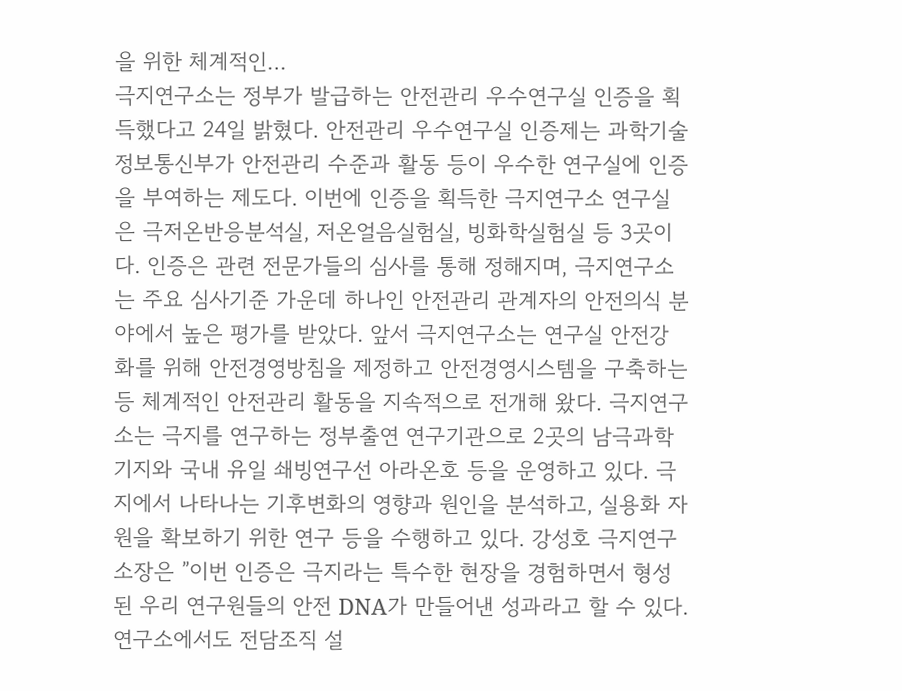을 위한 체계적인…
극지연구소는 정부가 발급하는 안전관리 우수연구실 인증을 획득했다고 24일 밝혔다. 안전관리 우수연구실 인증제는 과학기술정보통신부가 안전관리 수준과 활동 등이 우수한 연구실에 인증을 부여하는 제도다. 이번에 인증을 획득한 극지연구소 연구실은 극저온반응분석실, 저온얼음실험실, 빙화학실험실 등 3곳이다. 인증은 관련 전문가들의 심사를 통해 정해지며, 극지연구소는 주요 심사기준 가운데 하나인 안전관리 관계자의 안전의식 분야에서 높은 평가를 받았다. 앞서 극지연구소는 연구실 안전강화를 위해 안전경영방침을 제정하고 안전경영시스템을 구축하는 등 체계적인 안전관리 활동을 지속적으로 전개해 왔다. 극지연구소는 극지를 연구하는 정부출연 연구기관으로 2곳의 남극과학기지와 국내 유일 쇄빙연구선 아라온호 등을 운영하고 있다. 극지에서 나타나는 기후변화의 영향과 원인을 분석하고, 실용화 자원을 확보하기 위한 연구 등을 수행하고 있다. 강성호 극지연구소장은 ”이번 인증은 극지라는 특수한 현장을 경험하면서 형성된 우리 연구원들의 안전 DNA가 만들어낸 성과라고 할 수 있다. 연구소에서도 전담조직 설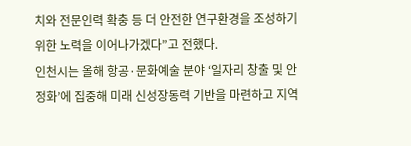치와 전문인력 확충 등 더 안전한 연구환경을 조성하기 위한 노력을 이어나가겠다”고 전했다.
인천시는 올해 항공·문화예술 분야 ‘일자리 창출 및 안정화’에 집중해 미래 신성장동력 기반을 마련하고 지역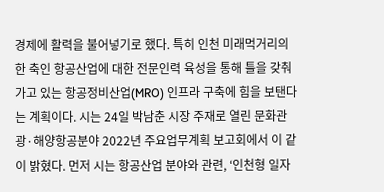경제에 활력을 불어넣기로 했다. 특히 인천 미래먹거리의 한 축인 항공산업에 대한 전문인력 육성을 통해 틀을 갖춰가고 있는 항공정비산업(MRO) 인프라 구축에 힘을 보탠다는 계획이다. 시는 24일 박남춘 시장 주재로 열린 문화관광·해양항공분야 2022년 주요업무계획 보고회에서 이 같이 밝혔다. 먼저 시는 항공산업 분야와 관련, ‘인천형 일자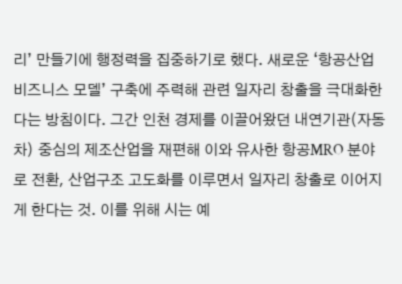리’ 만들기에 행정력을 집중하기로 했다. 새로운 ‘항공산업 비즈니스 모델’ 구축에 주력해 관련 일자리 창출을 극대화한다는 방침이다. 그간 인천 경제를 이끌어왔던 내연기관(자동차) 중심의 제조산업을 재편해 이와 유사한 항공MRO 분야로 전환, 산업구조 고도화를 이루면서 일자리 창출로 이어지게 한다는 것. 이를 위해 시는 예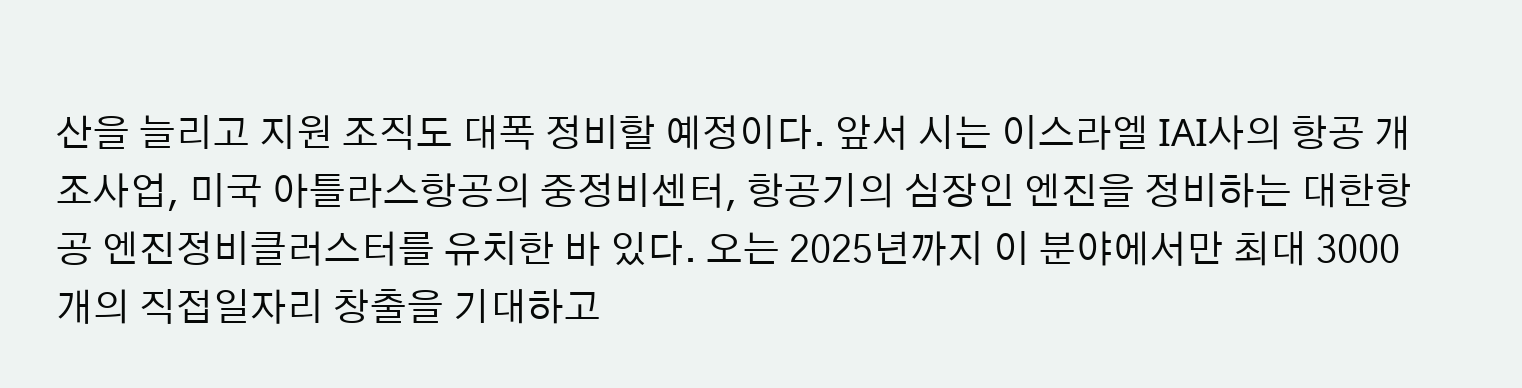산을 늘리고 지원 조직도 대폭 정비할 예정이다. 앞서 시는 이스라엘 IAI사의 항공 개조사업, 미국 아틀라스항공의 중정비센터, 항공기의 심장인 엔진을 정비하는 대한항공 엔진정비클러스터를 유치한 바 있다. 오는 2025년까지 이 분야에서만 최대 3000개의 직접일자리 창출을 기대하고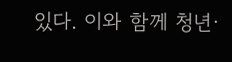있다. 이와 함께 청년·